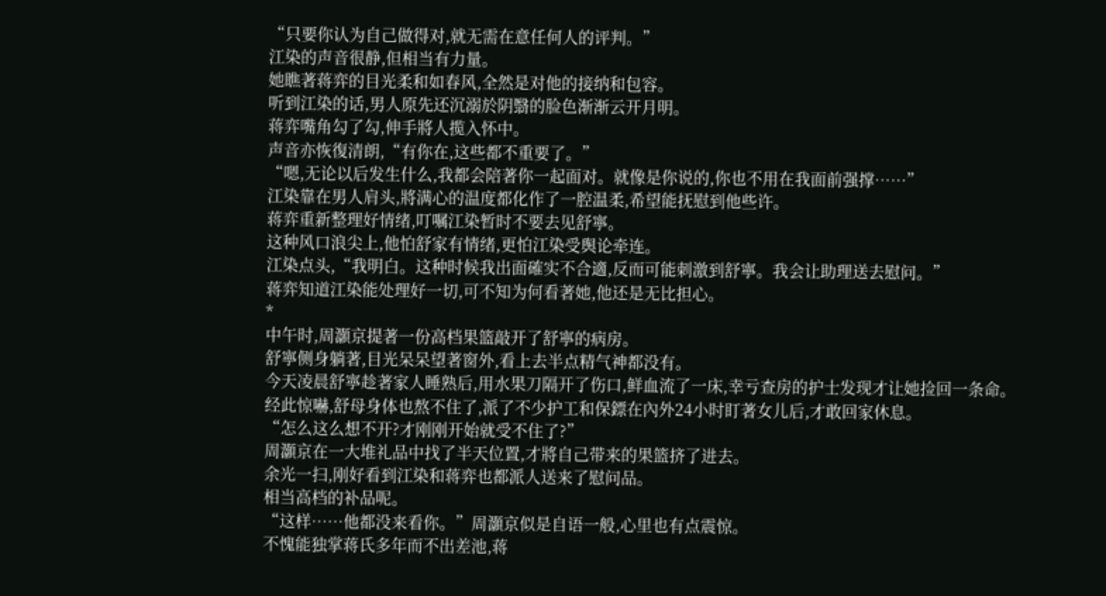“只要你认为自己做得对,就无需在意任何人的评判。”
江染的声音很静,但相当有力量。
她瞧著蒋弈的目光柔和如春风,全然是对他的接纳和包容。
听到江染的话,男人原先还沉溺於阴翳的脸色渐渐云开月明。
蒋弈嘴角勾了勾,伸手將人揽入怀中。
声音亦恢復清朗,“有你在,这些都不重要了。”
“嗯,无论以后发生什么,我都会陪著你一起面对。就像是你说的,你也不用在我面前强撑……”
江染靠在男人肩头,將满心的温度都化作了一腔温柔,希望能抚慰到他些许。
蒋弈重新整理好情绪,叮嘱江染暂时不要去见舒寧。
这种风口浪尖上,他怕舒家有情绪,更怕江染受舆论牵连。
江染点头,“我明白。这种时候我出面確实不合適,反而可能刺激到舒寧。我会让助理送去慰问。”
蒋弈知道江染能处理好一切,可不知为何看著她,他还是无比担心。
*
中午时,周灝京提著一份高档果篮敲开了舒寧的病房。
舒寧侧身躺著,目光呆呆望著窗外,看上去半点精气神都没有。
今天凌晨舒寧趁著家人睡熟后,用水果刀隔开了伤口,鲜血流了一床,幸亏查房的护士发现才让她捡回一条命。
经此惊嚇,舒母身体也熬不住了,派了不少护工和保鏢在內外24小时盯著女儿后,才敢回家休息。
“怎么这么想不开?才刚刚开始就受不住了?”
周灝京在一大堆礼品中找了半天位置,才將自己带来的果篮挤了进去。
余光一扫,刚好看到江染和蒋弈也都派人送来了慰问品。
相当高档的补品呢。
“这样……他都没来看你。”周灝京似是自语一般,心里也有点震惊。
不愧能独掌蒋氏多年而不出差池,蒋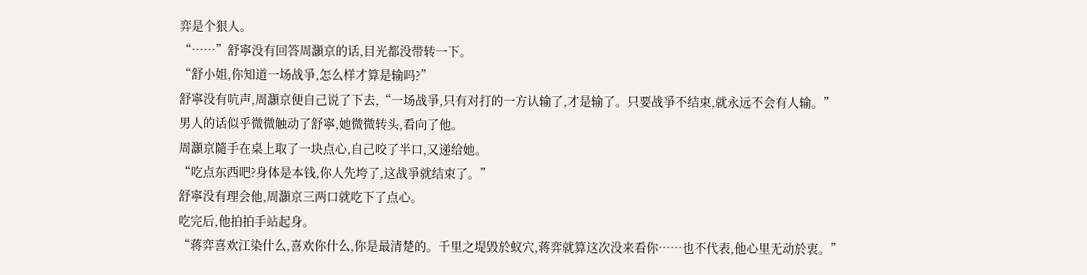弈是个狠人。
“……”舒寧没有回答周灝京的话,目光都没带转一下。
“舒小姐,你知道一场战爭,怎么样才算是输吗?”
舒寧没有吭声,周灝京便自己说了下去,“一场战爭,只有对打的一方认输了,才是输了。只要战爭不结束,就永远不会有人输。”
男人的话似乎微微触动了舒寧,她微微转头,看向了他。
周灝京隨手在桌上取了一块点心,自己咬了半口,又递给她。
“吃点东西吧?身体是本钱,你人先垮了,这战爭就结束了。”
舒寧没有理会他,周灝京三两口就吃下了点心。
吃完后,他拍拍手站起身。
“蒋弈喜欢江染什么,喜欢你什么,你是最清楚的。千里之堤毁於蚁穴,蒋弈就算这次没来看你……也不代表,他心里无动於衷。”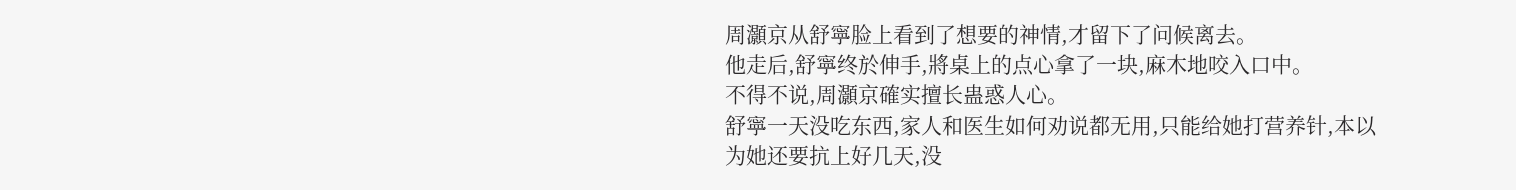周灝京从舒寧脸上看到了想要的神情,才留下了问候离去。
他走后,舒寧终於伸手,將桌上的点心拿了一块,麻木地咬入口中。
不得不说,周灝京確实擅长蛊惑人心。
舒寧一天没吃东西,家人和医生如何劝说都无用,只能给她打营养针,本以为她还要抗上好几天,没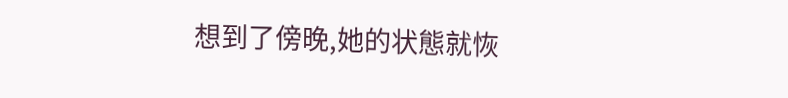想到了傍晚,她的状態就恢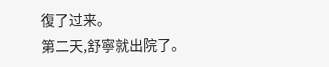復了过来。
第二天,舒寧就出院了。